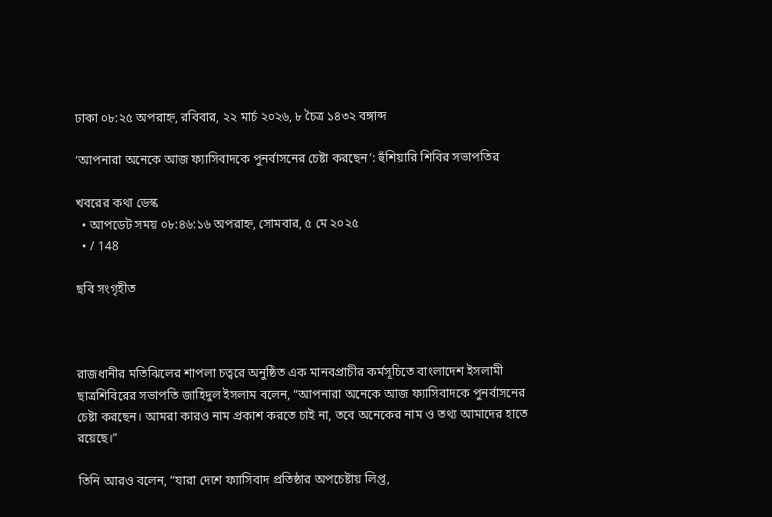ঢাকা ০৮:২৫ অপরাহ্ন, রবিবার, ২২ মার্চ ২০২৬, ৮ চৈত্র ১৪৩২ বঙ্গাব্দ

‘আপনারা অনেকে আজ ফ্যাসিবাদকে পুনর্বাসনের চেষ্টা করছেন’: হুঁশিয়ারি শিবির সভাপতির

খবরের কথা ডেস্ক
  • আপডেট সময় ০৮:৪৬:১৬ অপরাহ্ন, সোমবার, ৫ মে ২০২৫
  • / 148

ছবি সংগৃহীত



রাজধানীর মতিঝিলের শাপলা চত্বরে অনুষ্ঠিত এক মানবপ্রাচীর কর্মসূচিতে বাংলাদেশ ইসলামী ছাত্রশিবিরের সভাপতি জাহিদুল ইসলাম বলেন, “আপনারা অনেকে আজ ফ্যাসিবাদকে পুনর্বাসনের চেষ্টা করছেন। আমরা কারও নাম প্রকাশ করতে চাই না, তবে অনেকের নাম ও তথ্য আমাদের হাতে রয়েছে।”

তিনি আরও বলেন, “যারা দেশে ফ্যাসিবাদ প্রতিষ্ঠার অপচেষ্টায় লিপ্ত,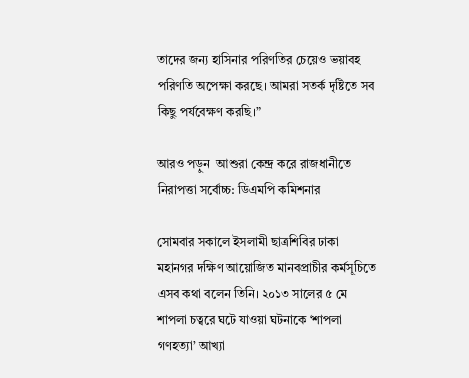তাদের জন্য হাসিনার পরিণতির চেয়েও ভয়াবহ পরিণতি অপেক্ষা করছে। আমরা সতর্ক দৃষ্টিতে সব কিছু পর্যবেক্ষণ করছি।”

আরও পড়ুন  আশুরা কেন্দ্র করে রাজধানীতে নিরাপত্তা সর্বোচ্চ: ডিএমপি কমিশনার

সোমবার সকালে ইসলামী ছাত্রশিবির ঢাকা মহানগর দক্ষিণ আয়োজিত মানবপ্রাচীর কর্মসূচিতে এসব কথা বলেন তিনি। ২০১৩ সালের ৫ মে শাপলা চত্বরে ঘটে যাওয়া ঘটনাকে ‘শাপলা গণহত্যা’ আখ্যা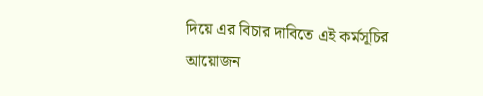দিয়ে এর বিচার দাবিতে এই কর্মসূচির আয়োজন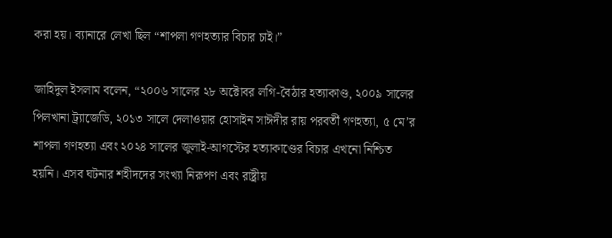করা হয়। ব্যানারে লেখা ছিল “শাপলা গণহত্যার বিচার চাই।”

জাহিদুল ইসলাম বলেন, “২০০৬ সালের ২৮ অক্টোবর লগি-বৈঠার হত্যাকাণ্ড, ২০০৯ সালের পিলখানা ট্র্যাজেডি, ২০১৩ সালে দেলাওয়ার হোসাইন সাঈদীর রায় পরবর্তী গণহত্যা, ৫ মে’র শাপলা গণহত্যা এবং ২০২৪ সালের জুলাই-আগস্টের হত্যাকাণ্ডের বিচার এখনো নিশ্চিত হয়নি। এসব ঘটনার শহীদদের সংখ্যা নিরূপণ এবং রাষ্ট্রীয়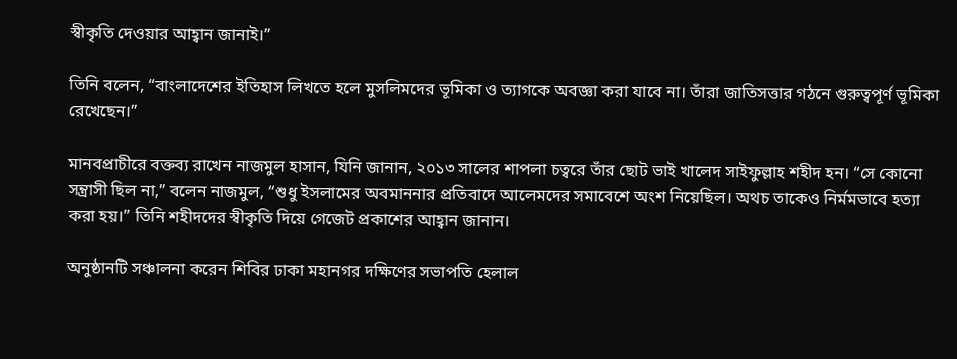স্বীকৃতি দেওয়ার আহ্বান জানাই।”

তিনি বলেন, “বাংলাদেশের ইতিহাস লিখতে হলে মুসলিমদের ভূমিকা ও ত্যাগকে অবজ্ঞা করা যাবে না। তাঁরা জাতিসত্তার গঠনে গুরুত্বপূর্ণ ভূমিকা রেখেছেন।”

মানবপ্রাচীরে বক্তব্য রাখেন নাজমুল হাসান, যিনি জানান, ২০১৩ সালের শাপলা চত্বরে তাঁর ছোট ভাই খালেদ সাইফুল্লাহ শহীদ হন। “সে কোনো সন্ত্রাসী ছিল না,” বলেন নাজমুল, “শুধু ইসলামের অবমাননার প্রতিবাদে আলেমদের সমাবেশে অংশ নিয়েছিল। অথচ তাকেও নির্মমভাবে হত্যা করা হয়।” তিনি শহীদদের স্বীকৃতি দিয়ে গেজেট প্রকাশের আহ্বান জানান।

অনুষ্ঠানটি সঞ্চালনা করেন শিবির ঢাকা মহানগর দক্ষিণের সভাপতি হেলাল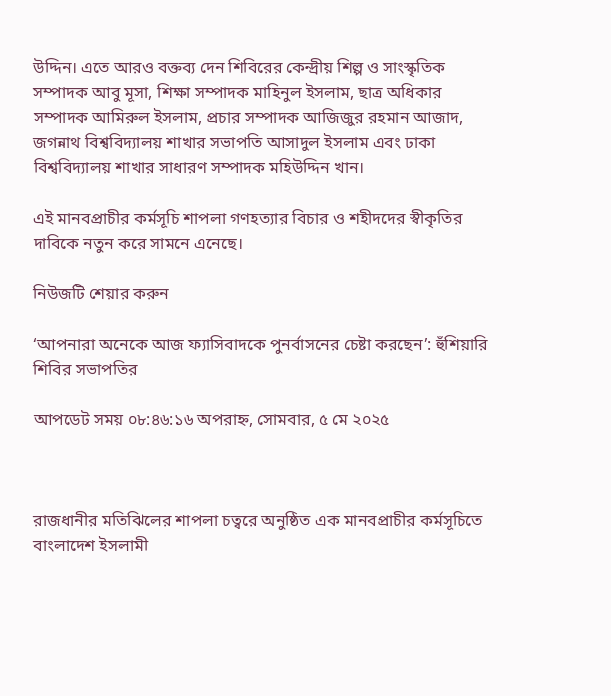উদ্দিন। এতে আরও বক্তব্য দেন শিবিরের কেন্দ্রীয় শিল্প ও সাংস্কৃতিক সম্পাদক আবু মূসা, শিক্ষা সম্পাদক মাহিনুল ইসলাম, ছাত্র অধিকার সম্পাদক আমিরুল ইসলাম, প্রচার সম্পাদক আজিজুর রহমান আজাদ, জগন্নাথ বিশ্ববিদ্যালয় শাখার সভাপতি আসাদুল ইসলাম এবং ঢাকা বিশ্ববিদ্যালয় শাখার সাধারণ সম্পাদক মহিউদ্দিন খান।

এই মানবপ্রাচীর কর্মসূচি শাপলা গণহত্যার বিচার ও শহীদদের স্বীকৃতির দাবিকে নতুন করে সামনে এনেছে।

নিউজটি শেয়ার করুন

‘আপনারা অনেকে আজ ফ্যাসিবাদকে পুনর্বাসনের চেষ্টা করছেন’: হুঁশিয়ারি শিবির সভাপতির

আপডেট সময় ০৮:৪৬:১৬ অপরাহ্ন, সোমবার, ৫ মে ২০২৫



রাজধানীর মতিঝিলের শাপলা চত্বরে অনুষ্ঠিত এক মানবপ্রাচীর কর্মসূচিতে বাংলাদেশ ইসলামী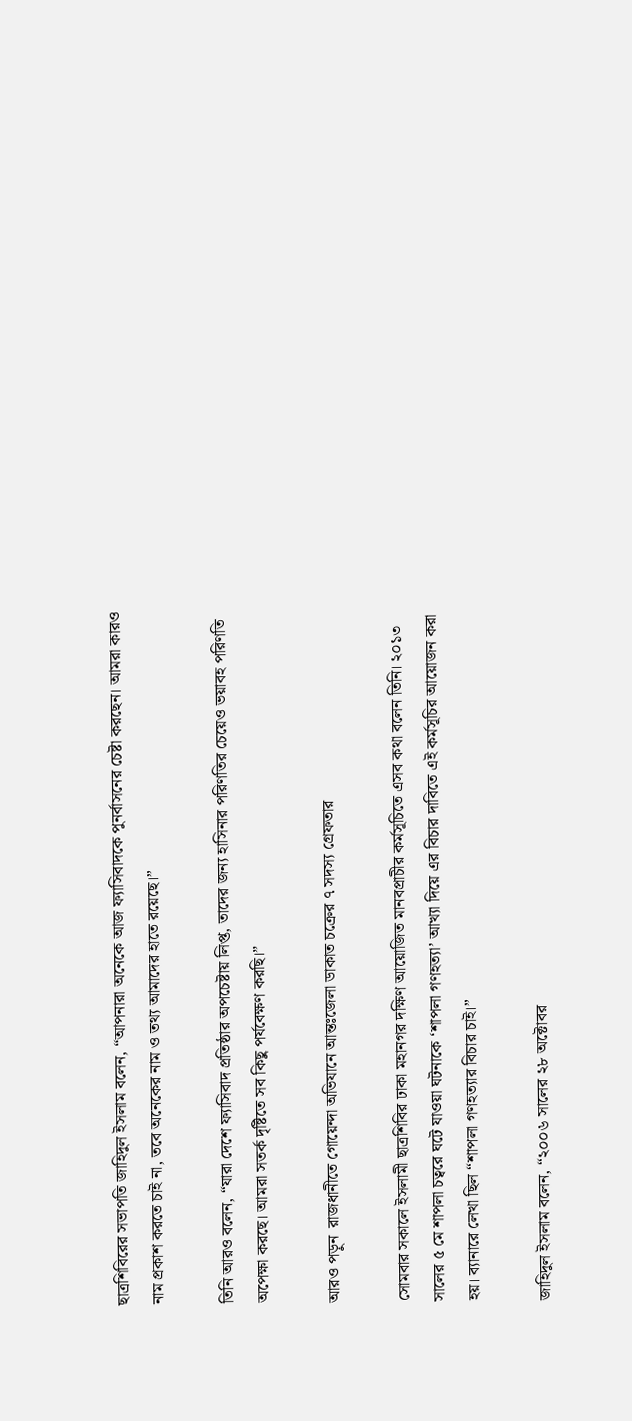ছাত্রশিবিরের সভাপতি জাহিদুল ইসলাম বলেন, “আপনারা অনেকে আজ ফ্যাসিবাদকে পুনর্বাসনের চেষ্টা করছেন। আমরা কারও নাম প্রকাশ করতে চাই না, তবে অনেকের নাম ও তথ্য আমাদের হাতে রয়েছে।”

তিনি আরও বলেন, “যারা দেশে ফ্যাসিবাদ প্রতিষ্ঠার অপচেষ্টায় লিপ্ত, তাদের জন্য হাসিনার পরিণতির চেয়েও ভয়াবহ পরিণতি অপেক্ষা করছে। আমরা সতর্ক দৃষ্টিতে সব কিছু পর্যবেক্ষণ করছি।”

আরও পড়ুন  রাজধানীতে গোয়েন্দা অভিযানে আন্তঃজেলা ডাকাত চক্রের ৭ সদস্য গ্রেফতার

সোমবার সকালে ইসলামী ছাত্রশিবির ঢাকা মহানগর দক্ষিণ আয়োজিত মানবপ্রাচীর কর্মসূচিতে এসব কথা বলেন তিনি। ২০১৩ সালের ৫ মে শাপলা চত্বরে ঘটে যাওয়া ঘটনাকে ‘শাপলা গণহত্যা’ আখ্যা দিয়ে এর বিচার দাবিতে এই কর্মসূচির আয়োজন করা হয়। ব্যানারে লেখা ছিল “শাপলা গণহত্যার বিচার চাই।”

জাহিদুল ইসলাম বলেন, “২০০৬ সালের ২৮ অক্টোবর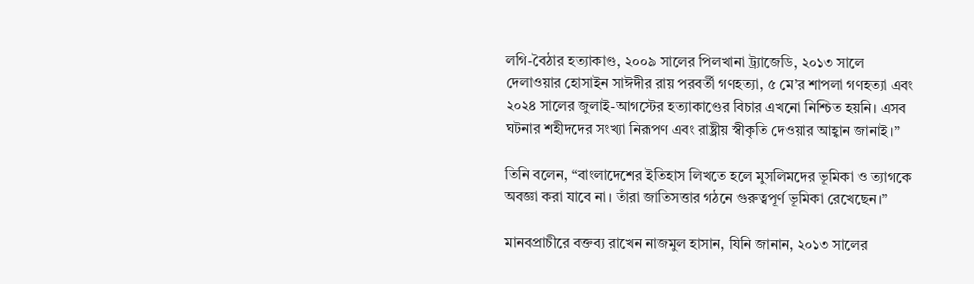লগি-বৈঠার হত্যাকাণ্ড, ২০০৯ সালের পিলখানা ট্র্যাজেডি, ২০১৩ সালে দেলাওয়ার হোসাইন সাঈদীর রায় পরবর্তী গণহত্যা, ৫ মে’র শাপলা গণহত্যা এবং ২০২৪ সালের জুলাই-আগস্টের হত্যাকাণ্ডের বিচার এখনো নিশ্চিত হয়নি। এসব ঘটনার শহীদদের সংখ্যা নিরূপণ এবং রাষ্ট্রীয় স্বীকৃতি দেওয়ার আহ্বান জানাই।”

তিনি বলেন, “বাংলাদেশের ইতিহাস লিখতে হলে মুসলিমদের ভূমিকা ও ত্যাগকে অবজ্ঞা করা যাবে না। তাঁরা জাতিসত্তার গঠনে গুরুত্বপূর্ণ ভূমিকা রেখেছেন।”

মানবপ্রাচীরে বক্তব্য রাখেন নাজমুল হাসান, যিনি জানান, ২০১৩ সালের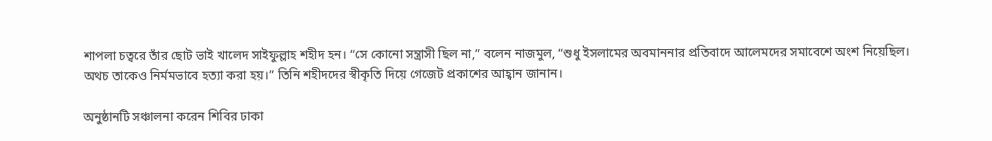শাপলা চত্বরে তাঁর ছোট ভাই খালেদ সাইফুল্লাহ শহীদ হন। “সে কোনো সন্ত্রাসী ছিল না,” বলেন নাজমুল, “শুধু ইসলামের অবমাননার প্রতিবাদে আলেমদের সমাবেশে অংশ নিয়েছিল। অথচ তাকেও নির্মমভাবে হত্যা করা হয়।” তিনি শহীদদের স্বীকৃতি দিয়ে গেজেট প্রকাশের আহ্বান জানান।

অনুষ্ঠানটি সঞ্চালনা করেন শিবির ঢাকা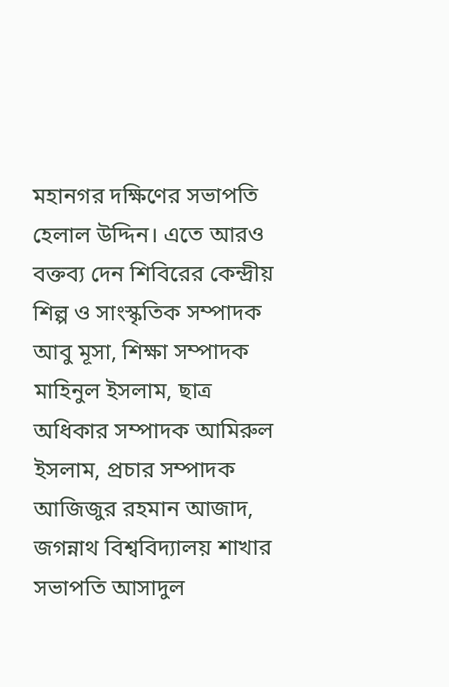মহানগর দক্ষিণের সভাপতি হেলাল উদ্দিন। এতে আরও বক্তব্য দেন শিবিরের কেন্দ্রীয় শিল্প ও সাংস্কৃতিক সম্পাদক আবু মূসা, শিক্ষা সম্পাদক মাহিনুল ইসলাম, ছাত্র অধিকার সম্পাদক আমিরুল ইসলাম, প্রচার সম্পাদক আজিজুর রহমান আজাদ, জগন্নাথ বিশ্ববিদ্যালয় শাখার সভাপতি আসাদুল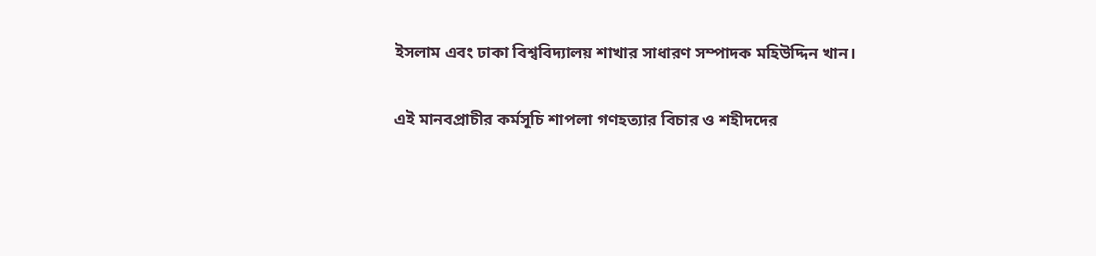ইসলাম এবং ঢাকা বিশ্ববিদ্যালয় শাখার সাধারণ সম্পাদক মহিউদ্দিন খান।

এই মানবপ্রাচীর কর্মসূচি শাপলা গণহত্যার বিচার ও শহীদদের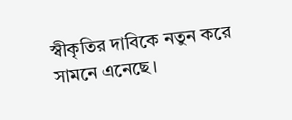স্বীকৃতির দাবিকে নতুন করে সামনে এনেছে।